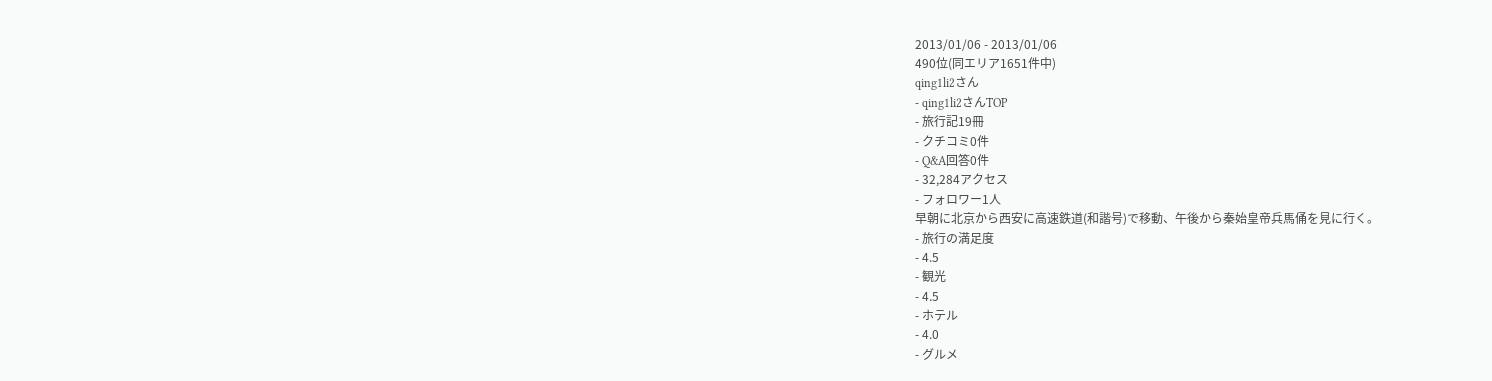2013/01/06 - 2013/01/06
490位(同エリア1651件中)
qing1li2さん
- qing1li2さんTOP
- 旅行記19冊
- クチコミ0件
- Q&A回答0件
- 32,284アクセス
- フォロワー1人
早朝に北京から西安に高速鉄道(和諧号)で移動、午後から秦始皇帝兵馬俑を見に行く。
- 旅行の満足度
- 4.5
- 観光
- 4.5
- ホテル
- 4.0
- グルメ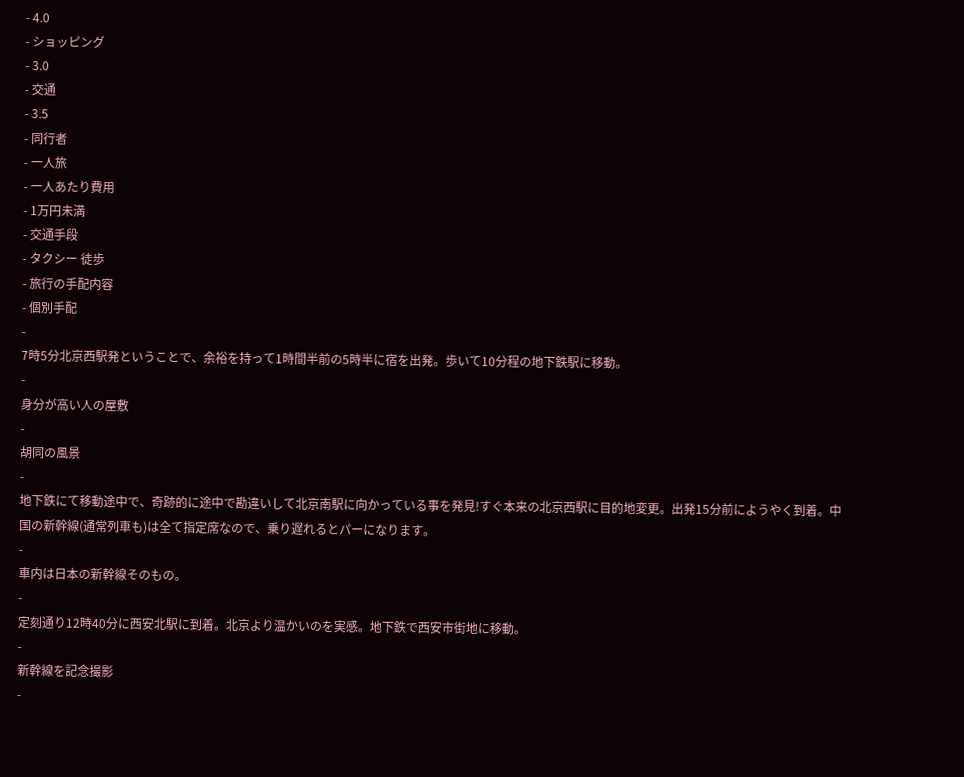- 4.0
- ショッピング
- 3.0
- 交通
- 3.5
- 同行者
- 一人旅
- 一人あたり費用
- 1万円未満
- 交通手段
- タクシー 徒歩
- 旅行の手配内容
- 個別手配
-
7時5分北京西駅発ということで、余裕を持って1時間半前の5時半に宿を出発。歩いて10分程の地下鉄駅に移動。
-
身分が高い人の屋敷
-
胡同の風景
-
地下鉄にて移動途中で、奇跡的に途中で勘違いして北京南駅に向かっている事を発見!すぐ本来の北京西駅に目的地変更。出発15分前にようやく到着。中国の新幹線(通常列車も)は全て指定席なので、乗り遅れるとパーになります。
-
車内は日本の新幹線そのもの。
-
定刻通り12時40分に西安北駅に到着。北京より温かいのを実感。地下鉄で西安市街地に移動。
-
新幹線を記念撮影
-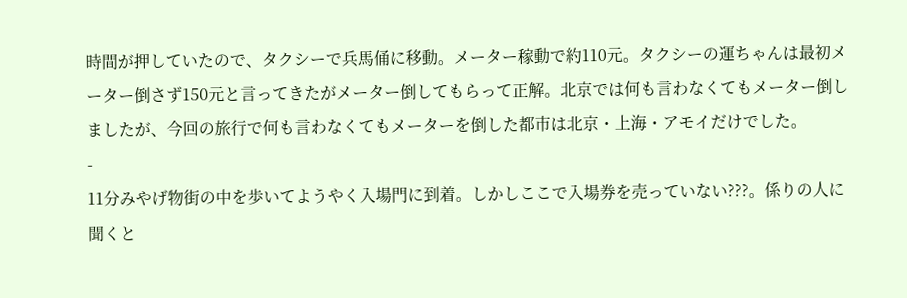時間が押していたので、タクシーで兵馬俑に移動。メーター稼動で約110元。タクシーの運ちゃんは最初メーター倒さず150元と言ってきたがメーター倒してもらって正解。北京では何も言わなくてもメーター倒しましたが、今回の旅行で何も言わなくてもメーターを倒した都市は北京・上海・アモイだけでした。
-
11分みやげ物街の中を歩いてようやく入場門に到着。しかしここで入場券を売っていない???。係りの人に聞くと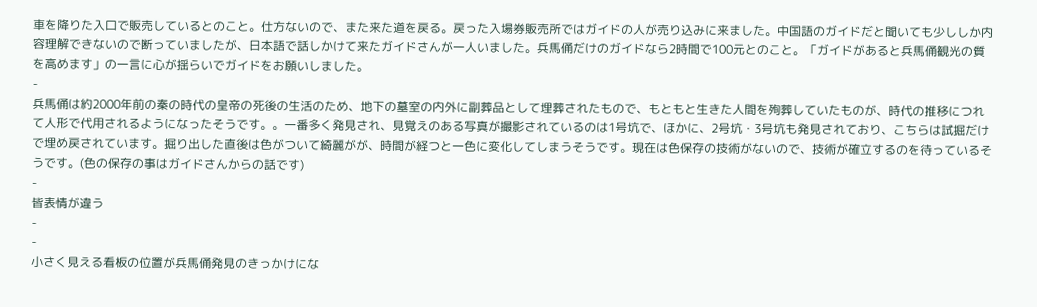車を降りた入口で販売しているとのこと。仕方ないので、また来た道を戻る。戻った入場券販売所ではガイドの人が売り込みに来ました。中国語のガイドだと聞いても少ししか内容理解できないので断っていましたが、日本語で話しかけて来たガイドさんが一人いました。兵馬俑だけのガイドなら2時間で100元とのこと。「ガイドがあると兵馬俑観光の質を高めます」の一言に心が揺らいでガイドをお願いしました。
-
兵馬俑は約2000年前の秦の時代の皇帝の死後の生活のため、地下の墓室の内外に副葬品として埋葬されたもので、もともと生きた人間を殉葬していたものが、時代の推移につれて人形で代用されるようになったそうです。。一番多く発見され、見覚えのある写真が撮影されているのは1号坑で、ほかに、2号坑・3号坑も発見されており、こちらは試掘だけで埋め戻されています。掘り出した直後は色がついて綺麗がが、時間が経つと一色に変化してしまうそうです。現在は色保存の技術がないので、技術が確立するのを待っているそうです。(色の保存の事はガイドさんからの話です)
-
皆表情が違う
-
-
小さく見える看板の位置が兵馬俑発見のきっかけにな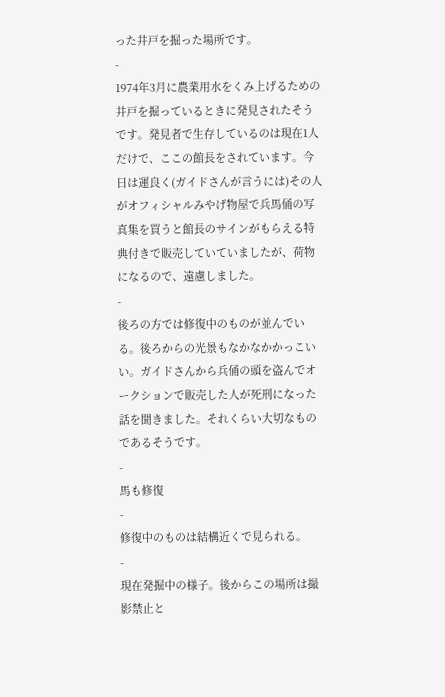った井戸を掘った場所です。
-
1974年3月に農業用水をくみ上げるための井戸を掘っているときに発見されたそうです。発見者で生存しているのは現在1人だけで、ここの館長をされています。今日は運良く(ガイドさんが言うには)その人がオフィシャルみやげ物屋で兵馬俑の写真集を買うと館長のサインがもらえる特典付きで販売していていましたが、荷物になるので、遠慮しました。
-
後ろの方では修復中のものが並んでいる。後ろからの光景もなかなかかっこいい。ガイドさんから兵俑の頭を盗んでオークションで販売した人が死刑になった話を聞きました。それくらい大切なものであるそうです。
-
馬も修復
-
修復中のものは結構近くで見られる。
-
現在発掘中の様子。後からこの場所は撮影禁止と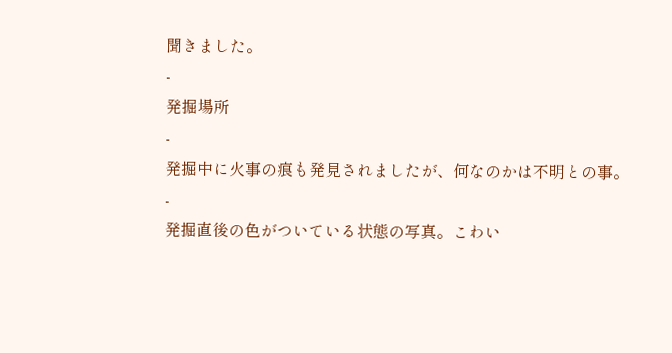聞きました。
-
発掘場所
-
発掘中に火事の痕も発見されましたが、何なのかは不明との事。
-
発掘直後の色がついている状態の写真。こわい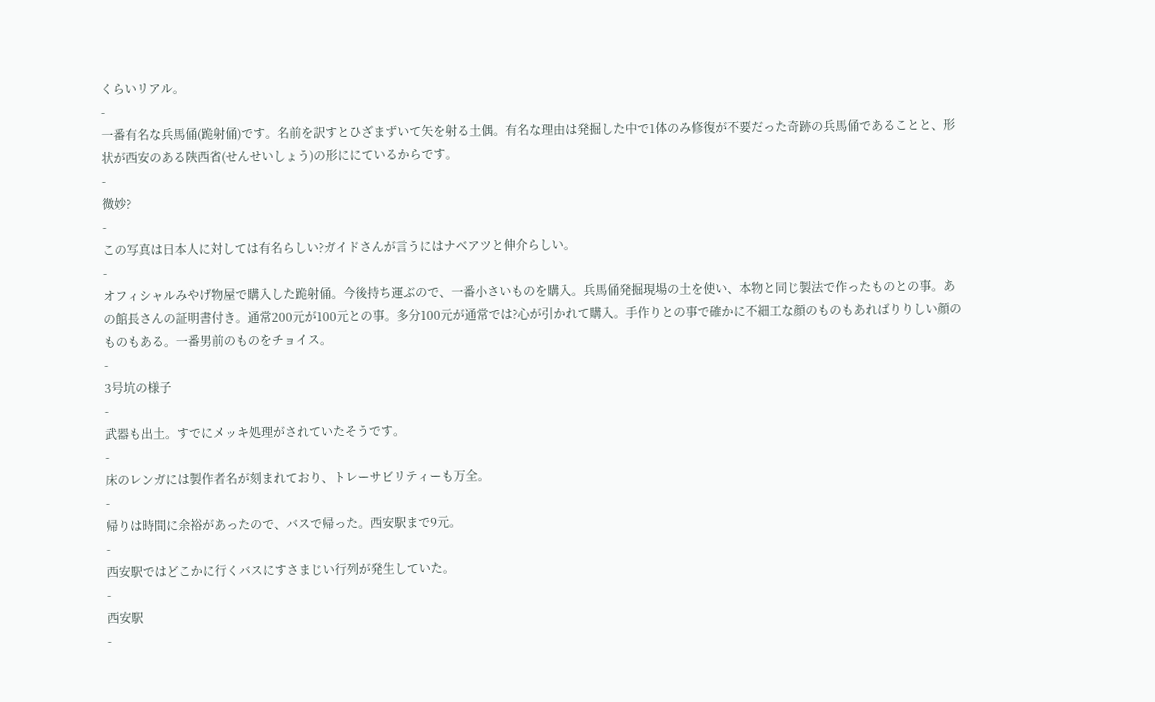くらいリアル。
-
一番有名な兵馬俑(跪射俑)です。名前を訳すとひざまずいて矢を射る土偶。有名な理由は発掘した中で1体のみ修復が不要だった奇跡の兵馬俑であることと、形状が西安のある陝西省(せんせいしょう)の形ににているからです。
-
微妙?
-
この写真は日本人に対しては有名らしい?ガイドさんが言うにはナベアツと伸介らしい。
-
オフィシャルみやげ物屋で購入した跪射俑。今後持ち運ぶので、一番小さいものを購入。兵馬俑発掘現場の土を使い、本物と同じ製法で作ったものとの事。あの館長さんの証明書付き。通常200元が100元との事。多分100元が通常では?心が引かれて購入。手作りとの事で確かに不細工な顔のものもあればりりしい顔のものもある。一番男前のものをチョイス。
-
3号坑の様子
-
武器も出土。すでにメッキ処理がされていたそうです。
-
床のレンガには製作者名が刻まれており、トレーサビリティーも万全。
-
帰りは時間に余裕があったので、バスで帰った。西安駅まで9元。
-
西安駅ではどこかに行くバスにすさまじい行列が発生していた。
-
西安駅
-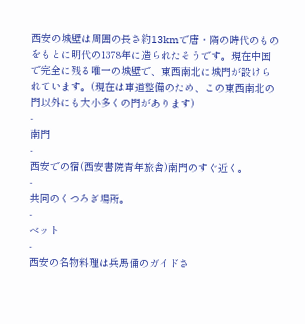西安の城壁は周囲の長さ約13kmで唐・隋の時代のものをもとに明代の1378年に造られたそうです。現在中国で完全に残る唯一の城壁で、東西南北に城門が設けられています。(現在は車道整備のため、この東西南北の門以外にも大小多くの門があります)
-
南門
-
西安での宿(西安書院青年旅舎)南門のすぐ近く。
-
共同のくつろぎ場所。
-
ベット
-
西安の名物料理は兵馬俑のガイドさ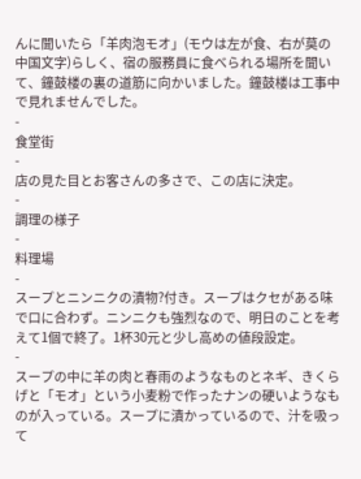んに聞いたら「羊肉泡モオ」(モウは左が食、右が莫の中国文字)らしく、宿の服務員に食べられる場所を聞いて、鐘鼓楼の裏の道筋に向かいました。鐘鼓楼は工事中で見れませんでした。
-
食堂街
-
店の見た目とお客さんの多さで、この店に決定。
-
調理の様子
-
料理場
-
スープとニンニクの漬物?付き。スープはクセがある味で口に合わず。ニンニクも強烈なので、明日のことを考えて1個で終了。1杯30元と少し高めの値段設定。
-
スープの中に羊の肉と春雨のようなものとネギ、きくらげと「モオ」という小麦粉で作ったナンの硬いようなものが入っている。スープに漬かっているので、汁を吸って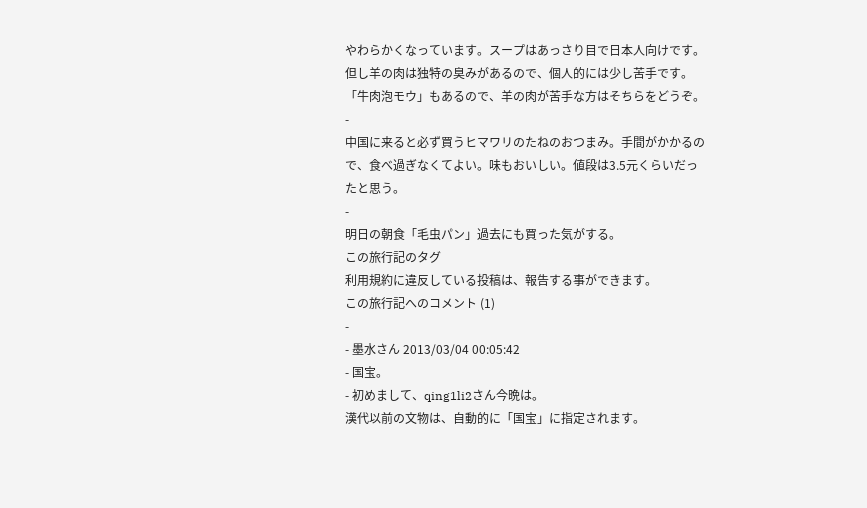やわらかくなっています。スープはあっさり目で日本人向けです。但し羊の肉は独特の臭みがあるので、個人的には少し苦手です。「牛肉泡モウ」もあるので、羊の肉が苦手な方はそちらをどうぞ。
-
中国に来ると必ず買うヒマワリのたねのおつまみ。手間がかかるので、食べ過ぎなくてよい。味もおいしい。値段は3.5元くらいだったと思う。
-
明日の朝食「毛虫パン」過去にも買った気がする。
この旅行記のタグ
利用規約に違反している投稿は、報告する事ができます。
この旅行記へのコメント (1)
-
- 墨水さん 2013/03/04 00:05:42
- 国宝。
- 初めまして、qing1li2さん今晩は。
漢代以前の文物は、自動的に「国宝」に指定されます。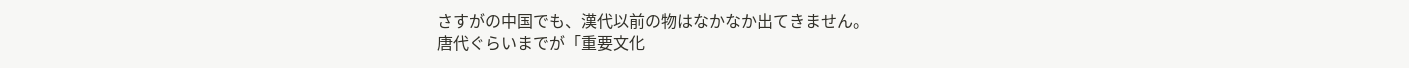さすがの中国でも、漢代以前の物はなかなか出てきません。
唐代ぐらいまでが「重要文化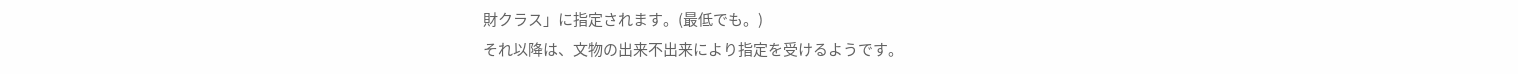財クラス」に指定されます。(最低でも。)
それ以降は、文物の出来不出来により指定を受けるようです。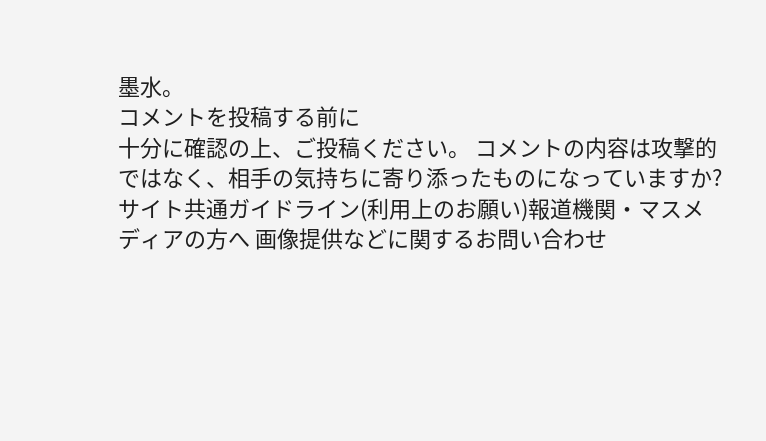墨水。
コメントを投稿する前に
十分に確認の上、ご投稿ください。 コメントの内容は攻撃的ではなく、相手の気持ちに寄り添ったものになっていますか?
サイト共通ガイドライン(利用上のお願い)報道機関・マスメディアの方へ 画像提供などに関するお問い合わせ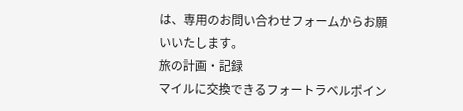は、専用のお問い合わせフォームからお願いいたします。
旅の計画・記録
マイルに交換できるフォートラベルポイン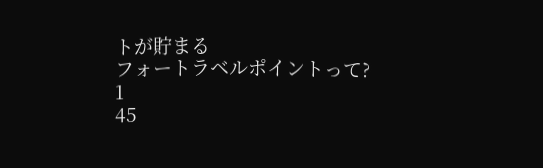トが貯まる
フォートラベルポイントって?
1
45